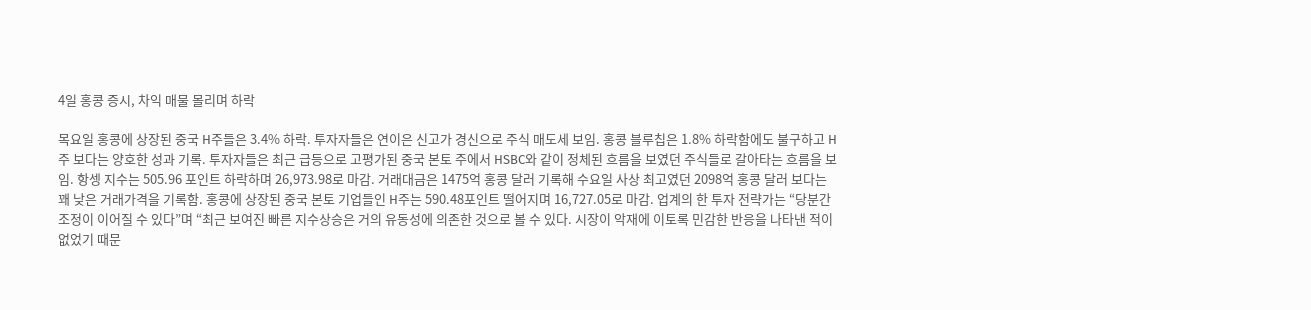4일 홍콩 증시, 차익 매물 몰리며 하락

목요일 홍콩에 상장된 중국 H주들은 3.4% 하락. 투자자들은 연이은 신고가 경신으로 주식 매도세 보임. 홍콩 블루칩은 1.8% 하락함에도 불구하고 H주 보다는 양호한 성과 기록. 투자자들은 최근 급등으로 고평가된 중국 본토 주에서 HSBC와 같이 정체된 흐름을 보였던 주식들로 갈아타는 흐름을 보임. 항셍 지수는 505.96 포인트 하락하며 26,973.98로 마감. 거래대금은 1475억 홍콩 달러 기록해 수요일 사상 최고였던 2098억 홍콩 달러 보다는 꽤 낮은 거래가격을 기록함. 홍콩에 상장된 중국 본토 기업들인 H주는 590.48포인트 떨어지며 16,727.05로 마감. 업계의 한 투자 전략가는 “당분간 조정이 이어질 수 있다”며 “최근 보여진 빠른 지수상승은 거의 유동성에 의존한 것으로 볼 수 있다. 시장이 악재에 이토록 민감한 반응을 나타낸 적이 없었기 때문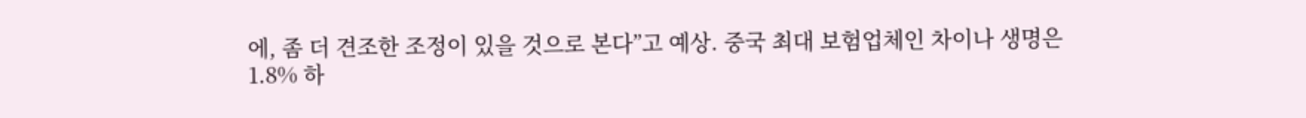에, 좀 더 견조한 조정이 있을 것으로 본다”고 예상. 중국 최대 보험업체인 차이나 생명은 1.8% 하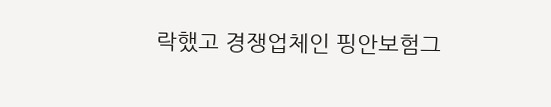락했고 경쟁업체인 핑안보험그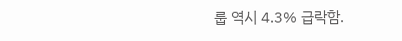룹 역시 4.3% 급락함.